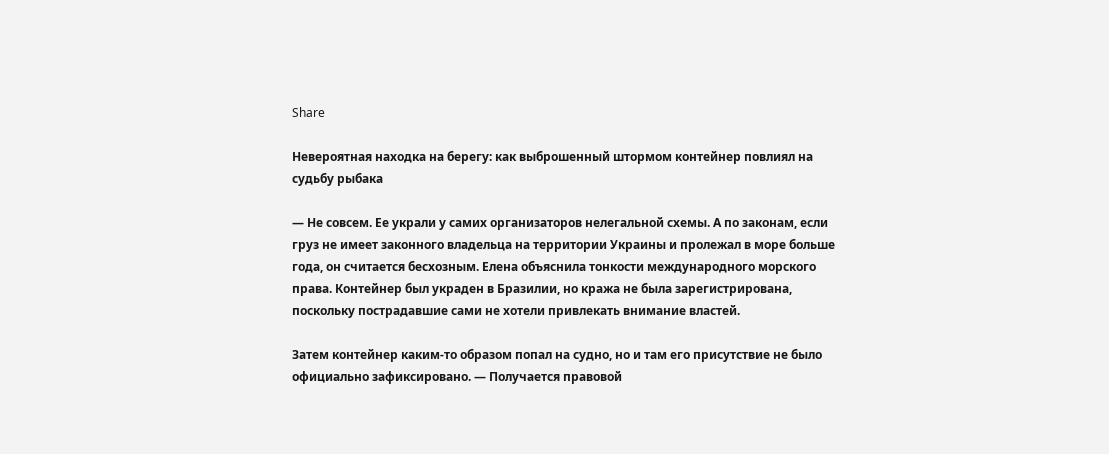Share

Невероятная находка на берегу: как выброшенный штормом контейнер повлиял на судьбу рыбака

— Не совсем. Ее украли у самих организаторов нелегальной схемы. А по законам, если груз не имеет законного владельца на территории Украины и пролежал в море больше года, он считается бесхозным. Елена объяснила тонкости международного морского права. Контейнер был украден в Бразилии, но кража не была зарегистрирована, поскольку пострадавшие сами не хотели привлекать внимание властей.

Затем контейнер каким-то образом попал на судно, но и там его присутствие не было официально зафиксировано. — Получается правовой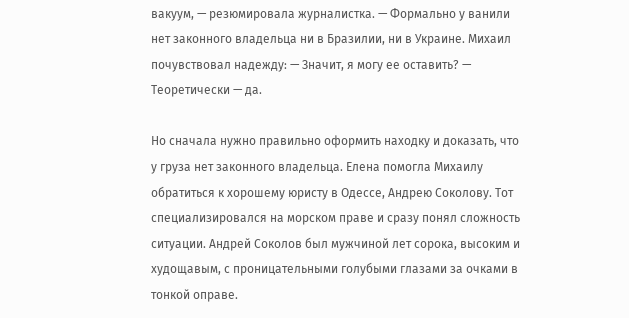вакуум, — резюмировала журналистка. — Формально у ванили нет законного владельца ни в Бразилии, ни в Украине. Михаил почувствовал надежду: — Значит, я могу ее оставить? — Теоретически — да.

Но сначала нужно правильно оформить находку и доказать, что у груза нет законного владельца. Елена помогла Михаилу обратиться к хорошему юристу в Одессе, Андрею Соколову. Тот специализировался на морском праве и сразу понял сложность ситуации. Андрей Соколов был мужчиной лет сорока, высоким и худощавым, с проницательными голубыми глазами за очками в тонкой оправе.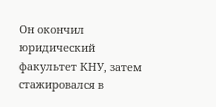Он окончил юридический факультет КНУ, затем стажировался в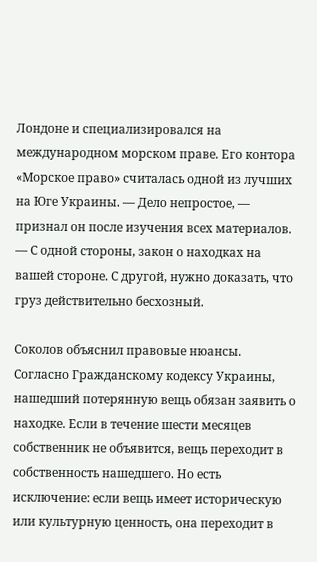Лондоне и специализировался на международном морском праве. Его контора «Морское право» считалась одной из лучших на Юге Украины. — Дело непростое, — признал он после изучения всех материалов. — С одной стороны, закон о находках на вашей стороне. С другой, нужно доказать, что груз действительно бесхозный.

Соколов объяснил правовые нюансы. Согласно Гражданскому кодексу Украины, нашедший потерянную вещь обязан заявить о находке. Если в течение шести месяцев собственник не объявится, вещь переходит в собственность нашедшего. Но есть исключение: если вещь имеет историческую или культурную ценность, она переходит в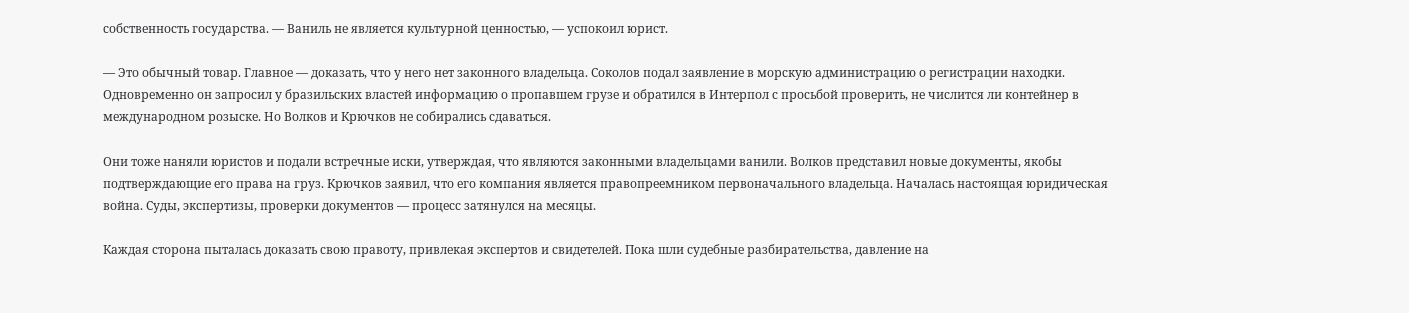собственность государства. — Ваниль не является культурной ценностью, — успокоил юрист.

— Это обычный товар. Главное — доказать, что у него нет законного владельца. Соколов подал заявление в морскую администрацию о регистрации находки. Одновременно он запросил у бразильских властей информацию о пропавшем грузе и обратился в Интерпол с просьбой проверить, не числится ли контейнер в международном розыске. Но Волков и Крючков не собирались сдаваться.

Они тоже наняли юристов и подали встречные иски, утверждая, что являются законными владельцами ванили. Волков представил новые документы, якобы подтверждающие его права на груз. Крючков заявил, что его компания является правопреемником первоначального владельца. Началась настоящая юридическая война. Суды, экспертизы, проверки документов — процесс затянулся на месяцы.

Каждая сторона пыталась доказать свою правоту, привлекая экспертов и свидетелей. Пока шли судебные разбирательства, давление на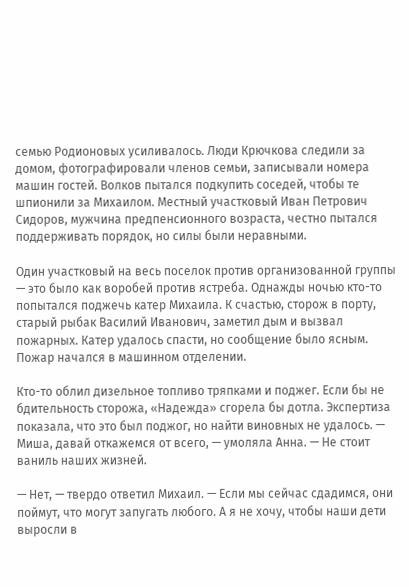семью Родионовых усиливалось. Люди Крючкова следили за домом, фотографировали членов семьи, записывали номера машин гостей. Волков пытался подкупить соседей, чтобы те шпионили за Михаилом. Местный участковый Иван Петрович Сидоров, мужчина предпенсионного возраста, честно пытался поддерживать порядок, но силы были неравными.

Один участковый на весь поселок против организованной группы — это было как воробей против ястреба. Однажды ночью кто-то попытался поджечь катер Михаила. К счастью, сторож в порту, старый рыбак Василий Иванович, заметил дым и вызвал пожарных. Катер удалось спасти, но сообщение было ясным. Пожар начался в машинном отделении.

Кто-то облил дизельное топливо тряпками и поджег. Если бы не бдительность сторожа, «Надежда» сгорела бы дотла. Экспертиза показала, что это был поджог, но найти виновных не удалось. — Миша, давай откажемся от всего, — умоляла Анна. — Не стоит ваниль наших жизней.

— Нет, — твердо ответил Михаил. — Если мы сейчас сдадимся, они поймут, что могут запугать любого. А я не хочу, чтобы наши дети выросли в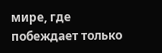мире, где побеждает только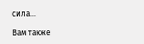сила…

Вам также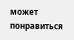может понравиться